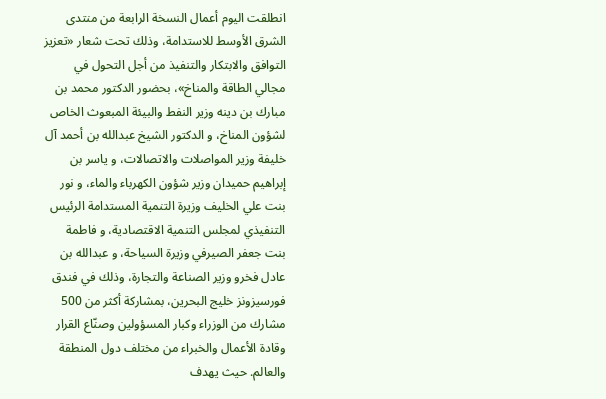انطلقت اليوم أعمال النسخة الرابعة من منتدى الشرق الأوسط للاستدامة، وذلك تحت شعار «تعزيز التوافق والابتكار والتنفيذ من أجل التحول في مجالي الطاقة والمناخ»، بحضور الدكتور محمد بن مبارك بن دينه وزير النفط والبيئة المبعوث الخاص لشؤون المناخ، و الدكتور الشيخ عبدالله بن أحمد آل خليفة وزير المواصلات والاتصالات، و ياسر بن إبراهيم حميدان وزير شؤون الكهرباء والماء، و نور بنت علي الخليف وزيرة التنمية المستدامة الرئيس التنفيذي لمجلس التنمية الاقتصادية، و فاطمة بنت جعفر الصيرفي وزيرة السياحة، و عبدالله بن عادل فخرو وزير الصناعة والتجارة، وذلك في فندق فورسيزونز خليج البحرين، بمشاركة أكثر من 500 مشارك من الوزراء وكبار المسؤولين وصنّاع القرار وقادة الأعمال والخبراء من مختلف دول المنطقة والعالم. حيث يهدف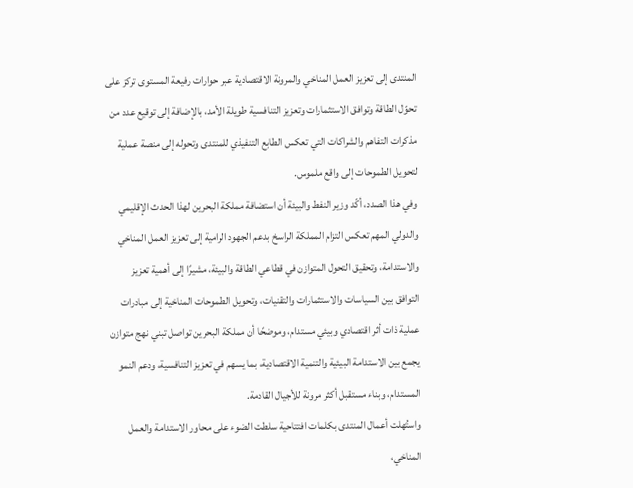المنتدى إلى تعزيز العمل المناخي والمرونة الاقتصادية عبر حوارات رفيعة المستوى تركز على تحوّل الطاقة وتوافق الاستثمارات وتعزيز التنافسية طويلة الأمد، بالإضافة إلى توقيع عدد من مذكرات التفاهم والشراكات التي تعكس الطابع التنفيذي للمنتدى وتحوله إلى منصة عملية لتحويل الطموحات إلى واقع ملموس.
وفي هذا الصدد، أكّد وزير النفط والبيئة أن استضافة مملكة البحرين لهذا الحدث الإقليمي والدولي المهم تعكس التزام المملكة الراسخ بدعم الجهود الرامية إلى تعزيز العمل المناخي والاستدامة، وتحقيق التحول المتوازن في قطاعي الطاقة والبيئة، مشيرًا إلى أهمية تعزيز التوافق بين السياسات والاستثمارات والتقنيات، وتحويل الطموحات المناخية إلى مبادرات عملية ذات أثر اقتصادي وبيئي مستدام، وموضحًا أن مملكة البحرين تواصل تبني نهج متوازن يجمع بين الاستدامة البيئية والتنمية الاقتصادية، بما يسهم في تعزيز التنافسية، ودعم النمو المستدام، وبناء مستقبل أكثر مرونة للأجيال القادمة.
واستُهلت أعمال المنتدى بكلمات افتتاحية سلطت الضوء على محاور الاستدامة والعمل المناخي،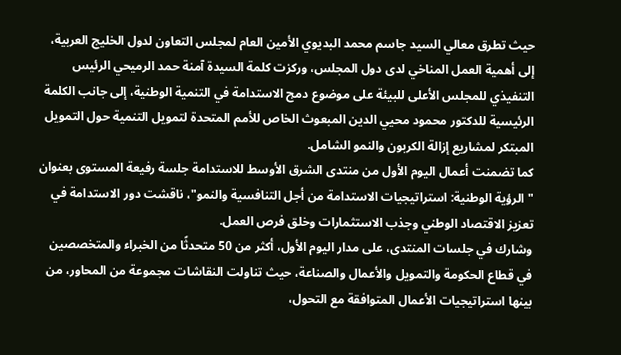حيث تطرق معالي السيد جاسم محمد البديوي الأمين العام لمجلس التعاون لدول الخليج العربية، إلى أهمية العمل المناخي لدى دول المجلس، وركزت كلمة السيدة آمنة حمد الرميحي الرئيس التنفيذي للمجلس الأعلى للبيئة على موضوع دمج الاستدامة في التنمية الوطنية، إلى جانب الكلمة الرئيسية للدكتور محمود محيي الدين المبعوث الخاص للأمم المتحدة لتمويل التنمية حول التمويل المبتكر لمشاريع إزالة الكربون والنمو الشامل.
كما تضمنت أعمال اليوم الأول من منتدى الشرق الأوسط للاستدامة جلسة رفيعة المستوى بعنوان "الرؤية الوطنية: استراتيجيات الاستدامة من أجل التنافسية والنمو"، ناقشت دور الاستدامة في تعزيز الاقتصاد الوطني وجذب الاستثمارات وخلق فرص العمل.
وشارك في جلسات المنتدى، على مدار اليوم الأول، أكثر من 50 متحدثًا من الخبراء والمتخصصين في قطاع الحكومة والتمويل والأعمال والصناعة، حيث تناولت النقاشات مجموعة من المحاور، من بينها استراتيجيات الأعمال المتوافقة مع التحول،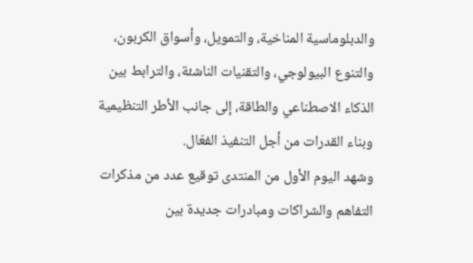والدبلوماسية المناخية، والتمويل، وأسواق الكربون، والتنوع البيولوجي، والتقنيات الناشئة، والترابط بين الذكاء الاصطناعي والطاقة، إلى جانب الأطر التنظيمية وبناء القدرات من أجل التنفيذ الفعّال.
وشهد اليوم الأول من المنتدى توقيع عدد من مذكرات التفاهم والشراكات ومبادرات جديدة بين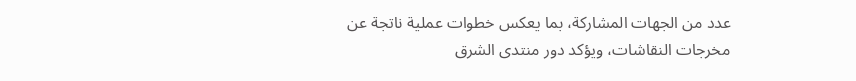عدد من الجهات المشاركة، بما يعكس خطوات عملية ناتجة عن مخرجات النقاشات، ويؤكد دور منتدى الشرق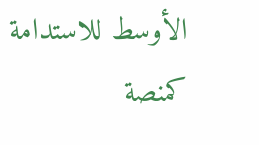الأوسط للاستدامة كمنصة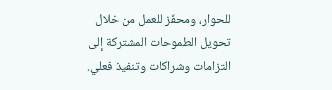للحوار، ومحفّز للعمل من خلال تحويل الطموحات المشتركة إلى التزامات وشراكات وتنفيذ فعلي.